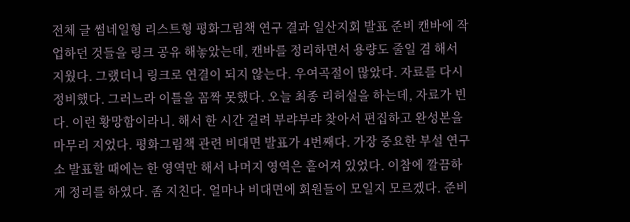전체 글 썸네일형 리스트형 평화그림책 연구 결과 일산지회 발표 준비 캔바에 작업하던 것들을 링크 공유 해놓았는데, 캔바를 정리하면서 용량도 줄일 겸 해서 지웠다. 그랬더니 링크로 연결이 되지 않는다. 우여곡절이 많았다. 자료를 다시 정비했다. 그러느라 이틀을 꼼짝 못했다. 오늘 최종 리허설을 하는데, 자료가 빈다. 이런 황망함이라니. 해서 한 시간 걸려 부랴부랴 찾아서 편집하고 완성본을 마무리 지었다. 평화그림책 관련 비대면 발표가 4번째다. 가장 중요한 부설 연구소 발표할 때에는 한 영역만 해서 나머지 영역은 흩어져 있었다. 이참에 깔끔하게 정리를 하였다. 좀 지친다. 얼마나 비대면에 회원들이 모일지 모르겠다. 준비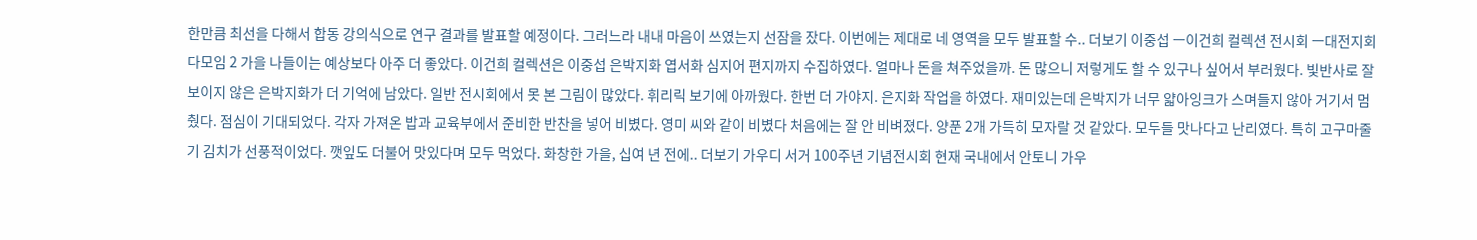한만큼 최선을 다해서 합동 강의식으로 연구 결과를 발표할 예정이다. 그러느라 내내 마음이 쓰였는지 선잠을 잤다. 이번에는 제대로 네 영역을 모두 발표할 수.. 더보기 이중섭 ㅡ이건희 컬렉션 전시회 ㅡ대전지회 다모임 2 가을 나들이는 예상보다 아주 더 좋았다. 이건희 컬렉션은 이중섭 은박지화 엽서화 심지어 편지까지 수집하였다. 얼마나 돈을 쳐주었을까. 돈 많으니 저렇게도 할 수 있구나 싶어서 부러웠다. 빛반사로 잘 보이지 않은 은박지화가 더 기억에 남았다. 일반 전시회에서 못 본 그림이 많았다. 휘리릭 보기에 아까웠다. 한번 더 가야지. 은지화 작업을 하였다. 재미있는데 은박지가 너무 얇아잉크가 스며들지 않아 거기서 멈췄다. 점심이 기대되었다. 각자 가져온 밥과 교육부에서 준비한 반찬을 넣어 비볐다. 영미 씨와 같이 비볐다 처음에는 잘 안 비벼졌다. 양푼 2개 가득히 모자랄 것 같았다. 모두들 맛나다고 난리였다. 특히 고구마줄기 김치가 선풍적이었다. 깻잎도 더불어 맛있다며 모두 먹었다. 화창한 가을, 십여 년 전에.. 더보기 가우디 서거 100주년 기념전시회 현재 국내에서 안토니 가우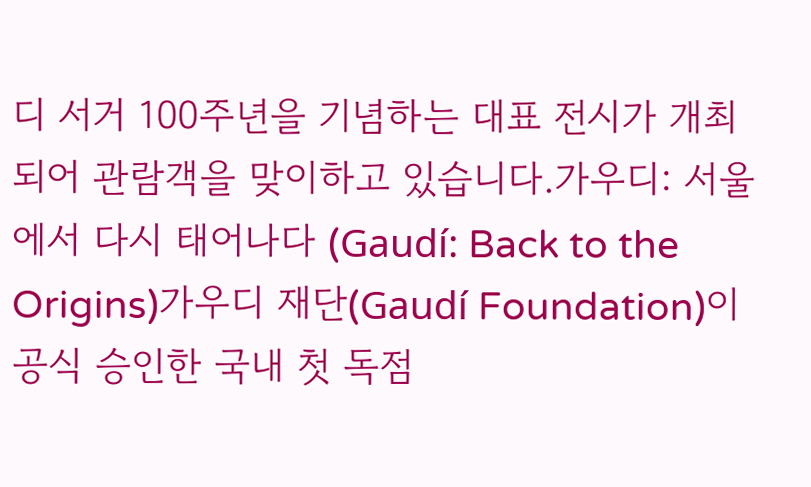디 서거 100주년을 기념하는 대표 전시가 개최되어 관람객을 맞이하고 있습니다.가우디: 서울에서 다시 태어나다 (Gaudí: Back to the Origins)가우디 재단(Gaudí Foundation)이 공식 승인한 국내 첫 독점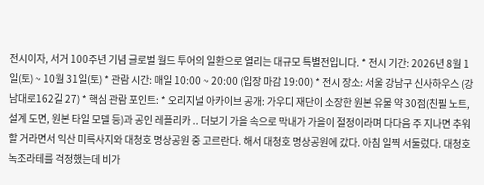전시이자, 서거 100주년 기념 글로벌 월드 투어의 일환으로 열리는 대규모 특별전입니다. * 전시 기간: 2026년 8월 1일(토) ~ 10월 31일(토) * 관람 시간: 매일 10:00 ~ 20:00 (입장 마감 19:00) * 전시 장소: 서울 강남구 신사하우스 (강남대로162길 27) * 핵심 관람 포인트: * 오리지널 아카이브 공개: 가우디 재단이 소장한 원본 유물 약 30점(친필 노트, 설계 도면, 원본 타일 모델 등)과 공인 레플리카 .. 더보기 가을 속으로 막내가 가을이 절정이라며 다다음 주 지나면 추워할 거라면서 익산 미륵사지와 대청호 명상공원 중 고르란다. 해서 대청호 명상공원에 갔다. 아침 일찍 서둘렀다. 대청호 녹조라테를 걱정했는데 비가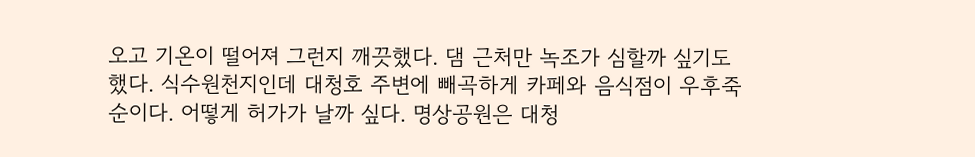오고 기온이 떨어져 그런지 깨끗했다. 댐 근처만 녹조가 심할까 싶기도 했다. 식수원천지인데 대청호 주변에 빼곡하게 카페와 음식점이 우후죽순이다. 어떻게 허가가 날까 싶다. 명상공원은 대청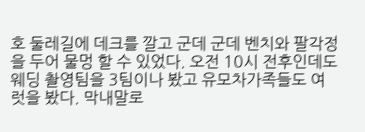호 둘레길에 데크를 깔고 군데 군데 벤치와 팔각정을 두어 물멍 할 수 있었다. 오전 10시 전후인데도 웨딩 촬영팀을 3팀이나 봤고 유모차가족들도 여럿을 봤다. 막내말로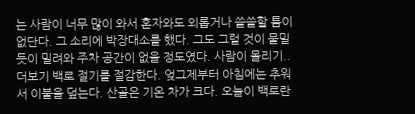는 사람이 너무 많이 와서 혼자와도 외롭거나 쓸쓸할 틈이 없단다. 그 소리에 박장대소를 했다. 그도 그럴 것이 물밀듯이 밀려와 주차 공간이 없을 정도였다. 사람이 몰리기.. 더보기 백로 절기를 절감한다. 엊그제부터 아침에는 추워서 이불을 덮는다. 산골은 기온 차가 크다. 오늘이 백로란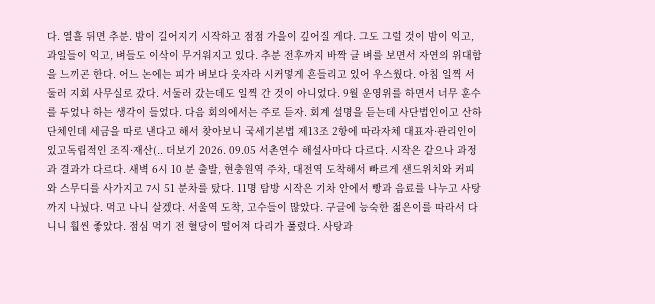다. 열흘 뒤면 추분. 밤이 길어지기 시작하고 점점 가을이 깊어질 게다. 그도 그럴 것이 밤이 익고, 과일들이 익고, 벼들도 이삭이 무거워지고 있다. 추분 전후까지 바짝 클 벼를 보면서 자연의 위대함을 느끼곤 한다. 어느 논에는 피가 벼보다 웃자라 시커멓게 흔들리고 있어 우스웠다. 아침 일찍 서둘러 지회 사무실로 갔다. 서둘러 갔는데도 일찍 간 것이 아니었다. 9월 운영위를 하면서 너무 훈수를 두었나 하는 생각이 들었다. 다음 회의에서는 주로 듣자. 회계 설명을 듣는데 사단법인이고 산하 단체인데 세금을 따로 낸다고 해서 찾아보니 국세기본법 제13조 2항에 따라자체 대표자·관리인이 있고독립적인 조직·재산(.. 더보기 2026. 09.05 서촌연수 해설사마다 다르다. 시작은 같으나 과정과 결과가 다르다. 새벽 6시 10 분 출발, 현충원역 주차, 대전역 도착해서 빠르게 샌드위치와 커피와 스무디를 사가지고 7시 51 분차를 탔다. 11명 탐방 시작은 기차 안에서 빵과 음료를 나누고 사탕까지 나눴다. 먹고 나니 살겠다. 서울역 도착, 고수들이 많았다. 구글에 능숙한 젊은이를 따라서 다니니 훨씬 좋았다. 점심 먹기 전 혈당이 떨어져 다리가 풀렸다. 사탕과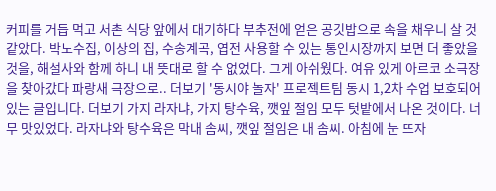커피를 거듭 먹고 서촌 식당 앞에서 대기하다 부추전에 얻은 공깃밥으로 속을 채우니 살 것 같았다. 박노수집, 이상의 집, 수송계곡, 엽전 사용할 수 있는 통인시장까지 보면 더 좋았을 것을, 해설사와 함께 하니 내 뜻대로 할 수 없었다. 그게 아쉬웠다. 여유 있게 아르코 소극장을 찾아갔다 파랑새 극장으로.. 더보기 '동시야 놀자' 프로젝트팀 동시 1,2차 수업 보호되어 있는 글입니다. 더보기 가지 라자냐, 가지 탕수육, 깻잎 절임 모두 텃밭에서 나온 것이다. 너무 맛있었다. 라자냐와 탕수육은 막내 솜씨, 깻잎 절임은 내 솜씨. 아침에 눈 뜨자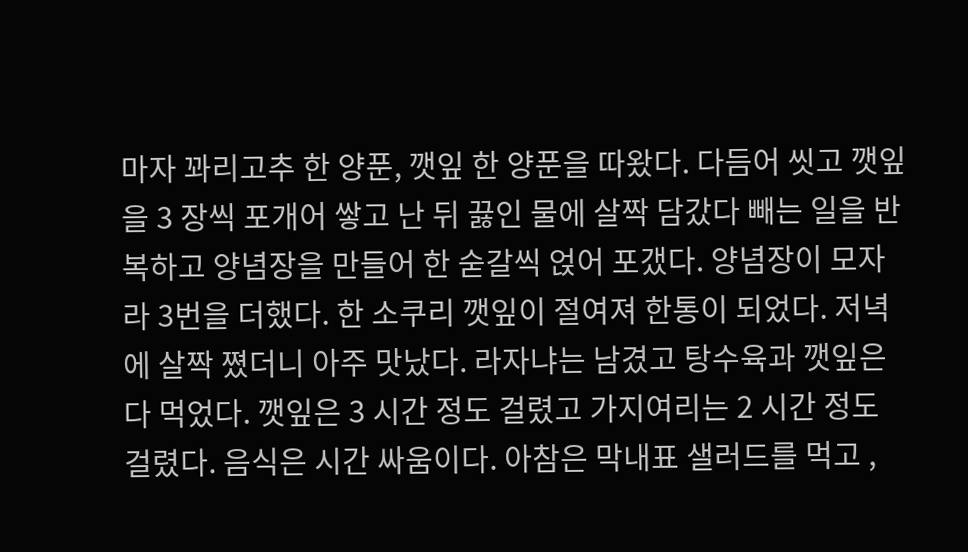마자 꽈리고추 한 양푼, 깻잎 한 양푼을 따왔다. 다듬어 씻고 깻잎을 3 장씩 포개어 쌓고 난 뒤 끓인 물에 살짝 담갔다 빼는 일을 반복하고 양념장을 만들어 한 숟갈씩 얹어 포갰다. 양념장이 모자라 3번을 더했다. 한 소쿠리 깻잎이 절여져 한통이 되었다. 저녁에 살짝 쪘더니 아주 맛났다. 라자냐는 남겼고 탕수육과 깻잎은 다 먹었다. 깻잎은 3 시간 정도 걸렸고 가지여리는 2 시간 정도 걸렸다. 음식은 시간 싸움이다. 아참은 막내표 샐러드를 먹고 ,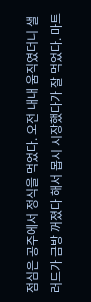점심은 공주에서 정식을 먹었다. 오전 내내 움직였더니 샐러드가 금방 꺼졌다 해서 몹시 시장했다가 잘 먹었다. 마트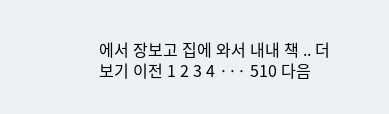에서 장보고 집에 와서 내내 책 .. 더보기 이전 1 2 3 4 ··· 510 다음